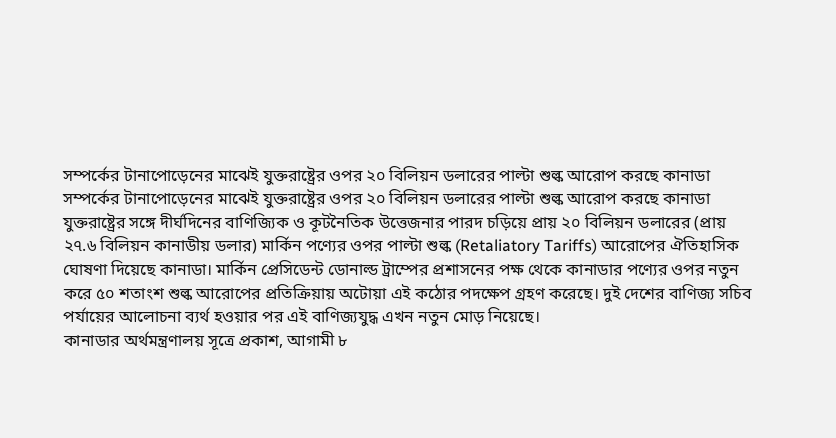সম্পর্কের টানাপোড়েনের মাঝেই যুক্তরাষ্ট্রের ওপর ২০ বিলিয়ন ডলারের পাল্টা শুল্ক আরোপ করছে কানাডা
সম্পর্কের টানাপোড়েনের মাঝেই যুক্তরাষ্ট্রের ওপর ২০ বিলিয়ন ডলারের পাল্টা শুল্ক আরোপ করছে কানাডা
যুক্তরাষ্ট্রের সঙ্গে দীর্ঘদিনের বাণিজ্যিক ও কূটনৈতিক উত্তেজনার পারদ চড়িয়ে প্রায় ২০ বিলিয়ন ডলারের (প্রায় ২৭.৬ বিলিয়ন কানাডীয় ডলার) মার্কিন পণ্যের ওপর পাল্টা শুল্ক (Retaliatory Tariffs) আরোপের ঐতিহাসিক ঘোষণা দিয়েছে কানাডা। মার্কিন প্রেসিডেন্ট ডোনাল্ড ট্রাম্পের প্রশাসনের পক্ষ থেকে কানাডার পণ্যের ওপর নতুন করে ৫০ শতাংশ শুল্ক আরোপের প্রতিক্রিয়ায় অটোয়া এই কঠোর পদক্ষেপ গ্রহণ করেছে। দুই দেশের বাণিজ্য সচিব পর্যায়ের আলোচনা ব্যর্থ হওয়ার পর এই বাণিজ্যযুদ্ধ এখন নতুন মোড় নিয়েছে।
কানাডার অর্থমন্ত্রণালয় সূত্রে প্রকাশ, আগামী ৮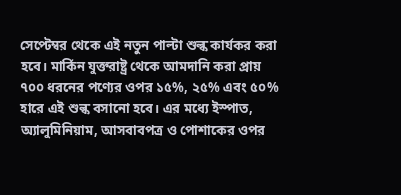সেপ্টেম্বর থেকে এই নতুন পাল্টা শুল্ক কার্যকর করা হবে। মার্কিন যুক্তরাষ্ট্র থেকে আমদানি করা প্রায় ৭০০ ধরনের পণ্যের ওপর ১৫%, ২৫% এবং ৫০% হারে এই শুল্ক বসানো হবে। এর মধ্যে ইস্পাত, অ্যালুমিনিয়াম, আসবাবপত্র ও পোশাকের ওপর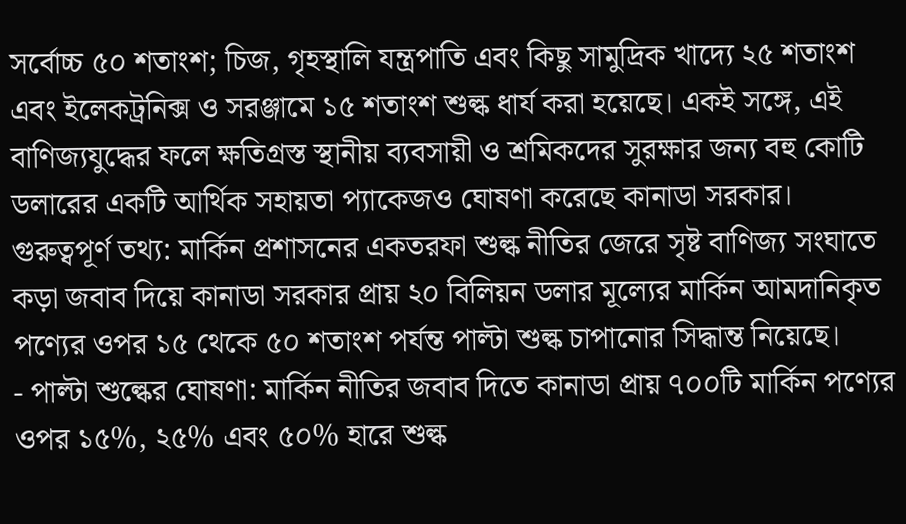সর্বোচ্চ ৫০ শতাংশ; চিজ, গৃহস্থালি যন্ত্রপাতি এবং কিছু সামুদ্রিক খাদ্যে ২৫ শতাংশ এবং ইলেকট্রনিক্স ও সরঞ্জামে ১৫ শতাংশ শুল্ক ধার্য করা হয়েছে। একই সঙ্গে, এই বাণিজ্যযুদ্ধের ফলে ক্ষতিগ্রস্ত স্থানীয় ব্যবসায়ী ও শ্রমিকদের সুরক্ষার জন্য বহু কোটি ডলারের একটি আর্থিক সহায়তা প্যাকেজও ঘোষণা করেছে কানাডা সরকার।
গুরুত্বপূর্ণ তথ্য: মার্কিন প্রশাসনের একতরফা শুল্ক নীতির জেরে সৃষ্ট বাণিজ্য সংঘাতে কড়া জবাব দিয়ে কানাডা সরকার প্রায় ২০ বিলিয়ন ডলার মূল্যের মার্কিন আমদানিকৃত পণ্যের ওপর ১৫ থেকে ৫০ শতাংশ পর্যন্ত পাল্টা শুল্ক চাপানোর সিদ্ধান্ত নিয়েছে।
- পাল্টা শুল্কের ঘোষণা: মার্কিন নীতির জবাব দিতে কানাডা প্রায় ৭০০টি মার্কিন পণ্যের ওপর ১৫%, ২৫% এবং ৫০% হারে শুল্ক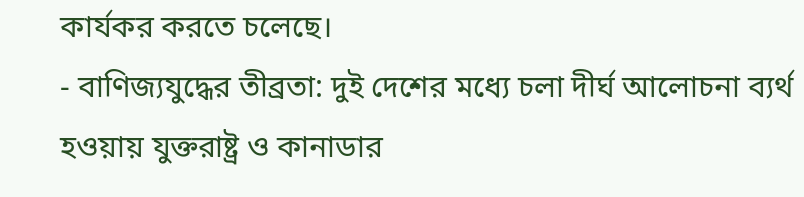কার্যকর করতে চলেছে।
- বাণিজ্যযুদ্ধের তীব্রতা: দুই দেশের মধ্যে চলা দীর্ঘ আলোচনা ব্যর্থ হওয়ায় যুক্তরাষ্ট্র ও কানাডার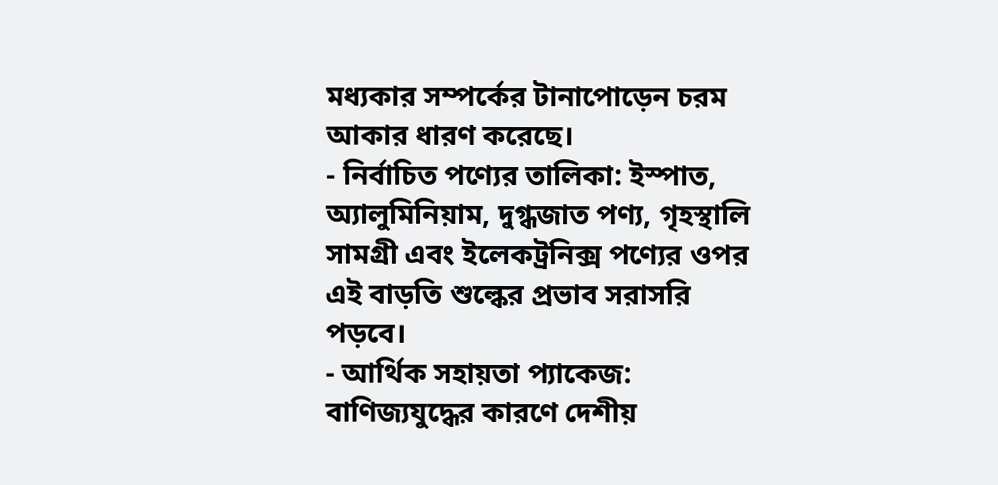মধ্যকার সম্পর্কের টানাপোড়েন চরম আকার ধারণ করেছে।
- নির্বাচিত পণ্যের তালিকা: ইস্পাত, অ্যালুমিনিয়াম, দুগ্ধজাত পণ্য, গৃহস্থালি সামগ্রী এবং ইলেকট্রনিক্স পণ্যের ওপর এই বাড়তি শুল্কের প্রভাব সরাসরি পড়বে।
- আর্থিক সহায়তা প্যাকেজ: বাণিজ্যযুদ্ধের কারণে দেশীয়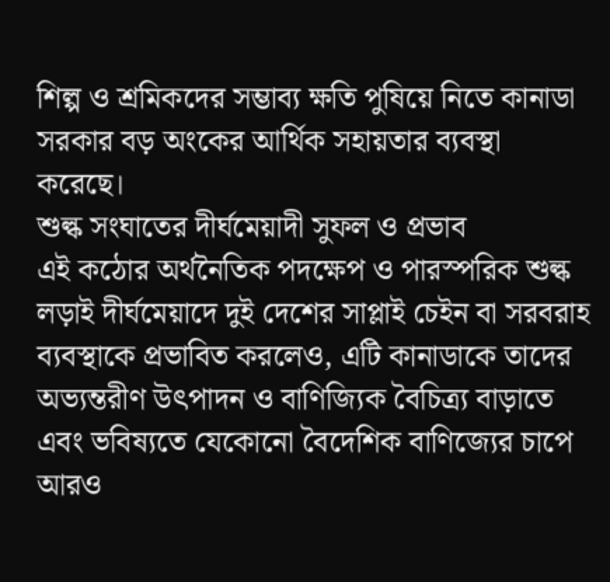শিল্প ও শ্রমিকদের সম্ভাব্য ক্ষতি পুষিয়ে নিতে কানাডা সরকার বড় অংকের আর্থিক সহায়তার ব্যবস্থা করেছে।
শুল্ক সংঘাতের দীর্ঘমেয়াদী সুফল ও প্রভাব
এই কঠোর অর্থনৈতিক পদক্ষেপ ও পারস্পরিক শুল্ক লড়াই দীর্ঘমেয়াদে দুই দেশের সাপ্লাই চেইন বা সরবরাহ ব্যবস্থাকে প্রভাবিত করলেও, এটি কানাডাকে তাদের অভ্যন্তরীণ উৎপাদন ও বাণিজ্যিক বৈচিত্র্য বাড়াতে এবং ভবিষ্যতে যেকোনো বৈদেশিক বাণিজ্যের চাপে আরও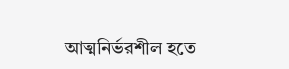আত্মনির্ভরশীল হতে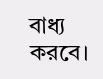বাধ্য করবে।